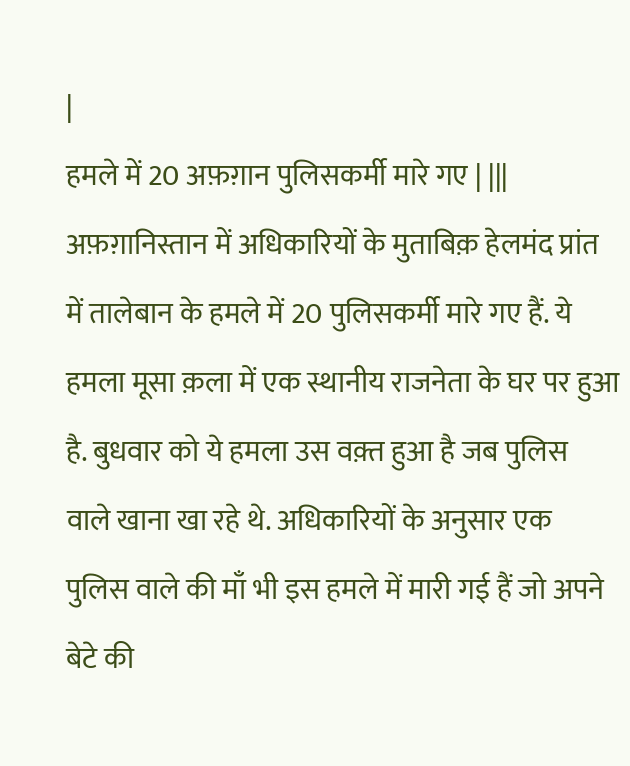|
हमले में 20 अफ़ग़ान पुलिसकर्मी मारे गए | |||
अफ़ग़ानिस्तान में अधिकारियों के मुताबिक़ हेलमंद प्रांत में तालेबान के हमले में 20 पुलिसकर्मी मारे गए हैं. ये हमला मूसा क़ला में एक स्थानीय राजनेता के घर पर हुआ है. बुधवार को ये हमला उस वक़्त हुआ है जब पुलिस वाले खाना खा रहे थे. अधिकारियों के अनुसार एक पुलिस वाले की माँ भी इस हमले में मारी गई हैं जो अपने बेटे की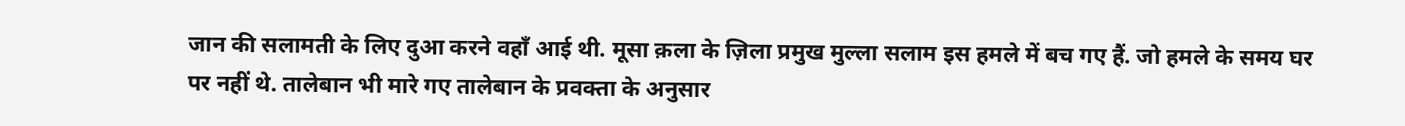जान की सलामती के लिए दुआ करने वहाँ आई थी. मूसा क़ला के ज़िला प्रमुख मुल्ला सलाम इस हमले में बच गए हैं. जो हमले के समय घर पर नहीं थे. तालेबान भी मारे गए तालेबान के प्रवक्ता के अनुसार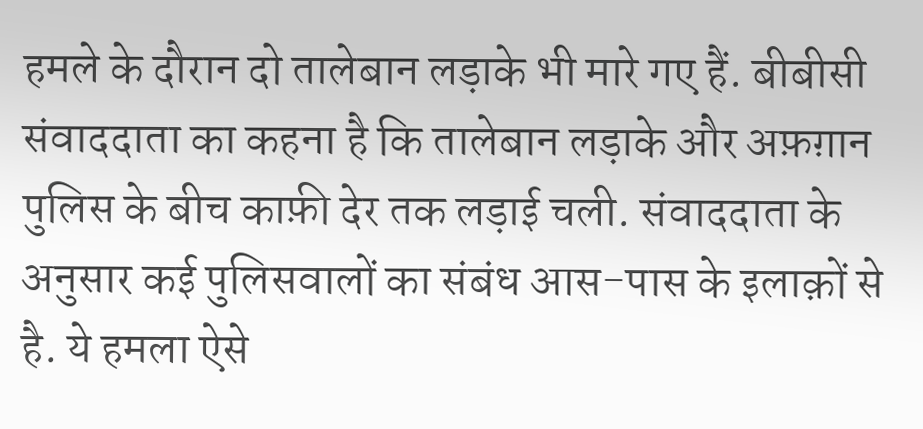हमले के दौरान दो तालेबान लड़ाके भी मारे गए हैं. बीबीसी संवाददाता का कहना है कि तालेबान लड़ाके और अफ़ग़ान पुलिस के बीच काफ़ी देर तक लड़ाई चली. संवाददाता के अनुसार कई पुलिसवालों का संबंध आस-पास के इलाक़ों से है. ये हमला ऐसे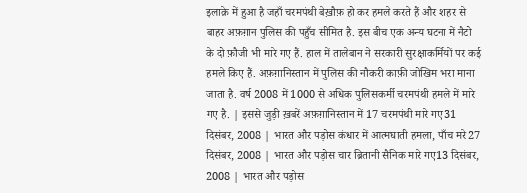इलाक़े में हुआ है जहाँ चरमपंथी बेख़ौफ़ हो कर हमले करते हैं और शहर से बाहर अफ़ग़ान पुलिस की पहुँच सीमित है. इस बीच एक अन्य घटना में नैटो के दो फ़ौजी भी मारे गए हैं. हाल में तालेबान ने सरकारी सुरक्षाकर्मियों पर कई हमले किए हैं. अफ़ग़ानिस्तान में पुलिस की नौकरी काफ़ी जोखिम भरा माना जाता है. वर्ष 2008 में 1000 से अधिक पुलिसकर्मी चरमपंथी हमले में मारे गए है. | इससे जुड़ी ख़बरें अफ़ग़ानिस्तान में 17 चरमपंथी मारे गए31 दिसंबर, 2008 | भारत और पड़ोस कंधार में आत्मघाती हमला, पाँच मरे27 दिसंबर, 2008 | भारत और पड़ोस चार ब्रितानी सैनिक मारे गए13 दिसंबर, 2008 | भारत और पड़ोस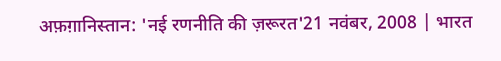अफ़ग़ानिस्तान: 'नई रणनीति की ज़रूरत'21 नवंबर, 2008 | भारत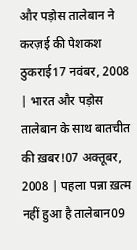और पड़ोस तालेबान ने करज़ई की पेशकश ठुकराई17 नवंबर, 2008 | भारत और पड़ोस तालेबान के साथ बातचीत की ख़बर!07 अक्तूबर, 2008 | पहला पन्ना ख़त्म नहीं हुआ है तालेबान09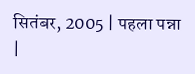सितंबर, 2005 | पहला पन्ना |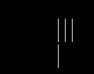|||
|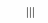|||